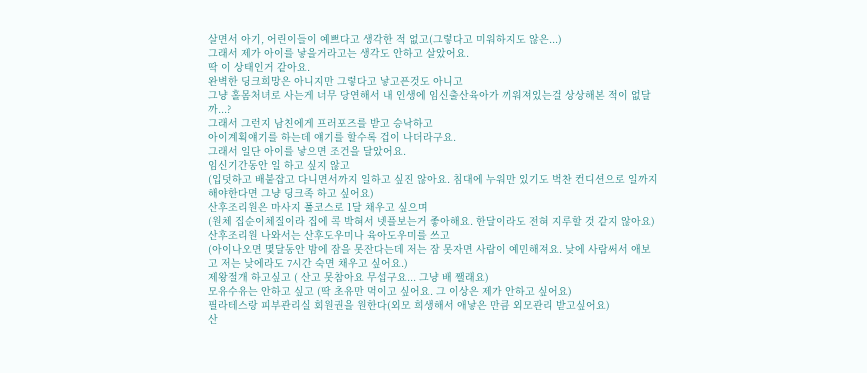살면서 아기, 어린이들이 예쁘다고 생각한 적 없고(그렇다고 미워하지도 않은...)
그래서 제가 아이를 낳을거라고는 생각도 안하고 살았어요.
딱 이 상태인거 같아요.
완벽한 딩크희망은 아니지만 그렇다고 낳고픈것도 아니고
그냥 홀몸처녀로 사는게 너무 당연해서 내 인생에 임신출산육아가 끼워져있는걸 상상해본 적이 없달까...?
그래서 그런지 남친에게 프러포즈를 받고 승낙하고
아이계획얘기를 하는데 얘기를 할수록 겁이 나더라구요.
그래서 일단 아이를 낳으면 조건을 달았어요.
임신기간동안 일 하고 싶지 않고
(입덧하고 배붙잡고 다니면서까지 일하고 싶진 않아요. 침대에 누워만 있기도 벅찬 컨디션으로 일까지 해야한다면 그냥 딩크족 하고 싶어요)
산후조리원은 마사지 풀코스로 1달 채우고 싶으며
(원체 집순이체질이라 집에 콕 박혀서 넷플보는거 좋아해요. 한달이라도 전혀 지루할 것 같지 않아요)
산후조리원 나와서는 산후도우미나 육아도우미를 쓰고
(아이나오면 몇달동안 밤에 잠을 못잔다는데 저는 잠 못자면 사람이 예민해져요. 낮에 사람써서 애보고 저는 낮에라도 7시간 숙면 채우고 싶어요.)
제왕절개 하고싶고 ( 산고 못참아요 무섭구요... 그냥 배 쨀래요)
모유수유는 안하고 싶고 (딱 초유만 먹이고 싶어요. 그 이상은 제가 안하고 싶어요)
필라테스랑 피부관리실 회원권을 원한다(외모 희생해서 애낳은 만큼 외모관리 받고싶어요)
산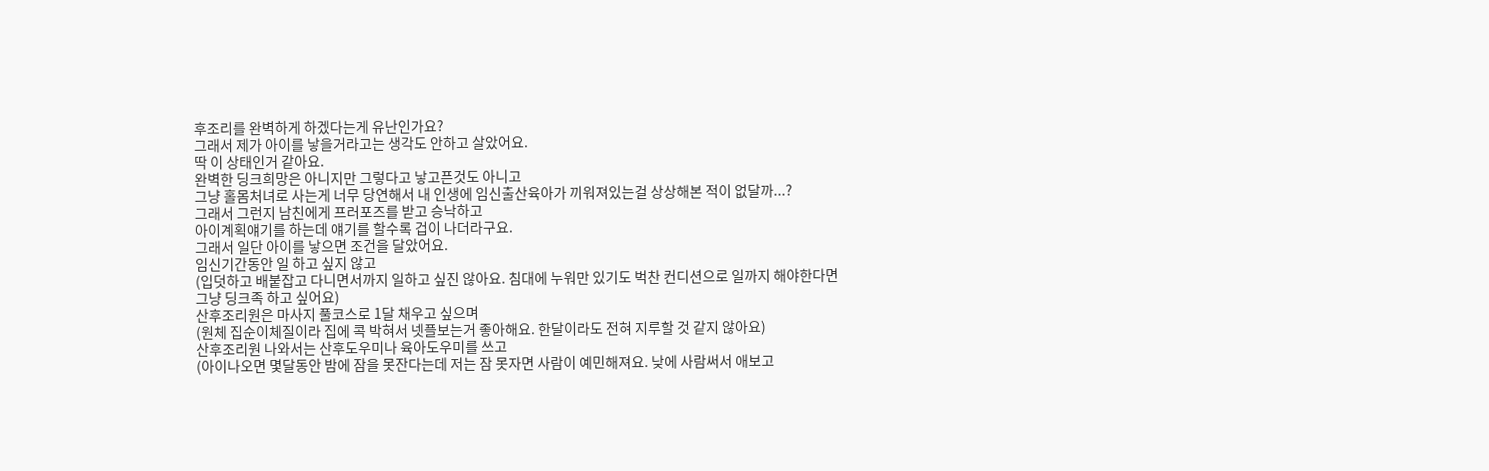후조리를 완벽하게 하겠다는게 유난인가요?
그래서 제가 아이를 낳을거라고는 생각도 안하고 살았어요.
딱 이 상태인거 같아요.
완벽한 딩크희망은 아니지만 그렇다고 낳고픈것도 아니고
그냥 홀몸처녀로 사는게 너무 당연해서 내 인생에 임신출산육아가 끼워져있는걸 상상해본 적이 없달까...?
그래서 그런지 남친에게 프러포즈를 받고 승낙하고
아이계획얘기를 하는데 얘기를 할수록 겁이 나더라구요.
그래서 일단 아이를 낳으면 조건을 달았어요.
임신기간동안 일 하고 싶지 않고
(입덧하고 배붙잡고 다니면서까지 일하고 싶진 않아요. 침대에 누워만 있기도 벅찬 컨디션으로 일까지 해야한다면 그냥 딩크족 하고 싶어요)
산후조리원은 마사지 풀코스로 1달 채우고 싶으며
(원체 집순이체질이라 집에 콕 박혀서 넷플보는거 좋아해요. 한달이라도 전혀 지루할 것 같지 않아요)
산후조리원 나와서는 산후도우미나 육아도우미를 쓰고
(아이나오면 몇달동안 밤에 잠을 못잔다는데 저는 잠 못자면 사람이 예민해져요. 낮에 사람써서 애보고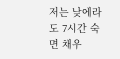저는 낮에라도 7시간 숙면 채우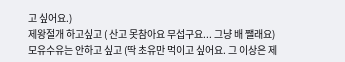고 싶어요.)
제왕절개 하고싶고 ( 산고 못참아요 무섭구요... 그냥 배 쨀래요)
모유수유는 안하고 싶고 (딱 초유만 먹이고 싶어요. 그 이상은 제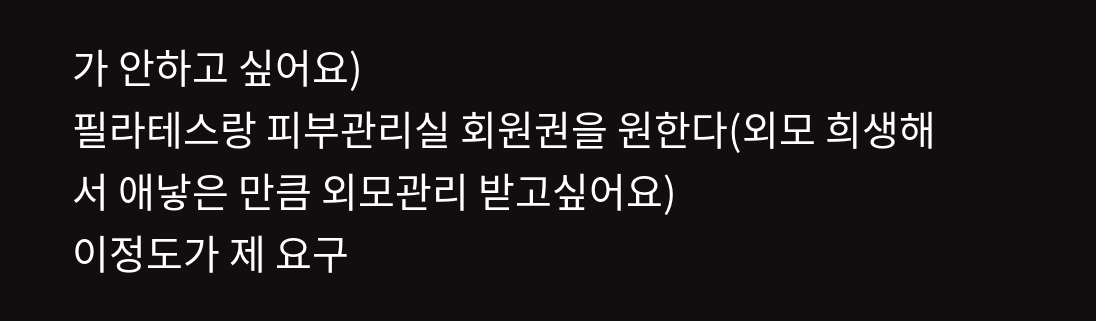가 안하고 싶어요)
필라테스랑 피부관리실 회원권을 원한다(외모 희생해서 애낳은 만큼 외모관리 받고싶어요)
이정도가 제 요구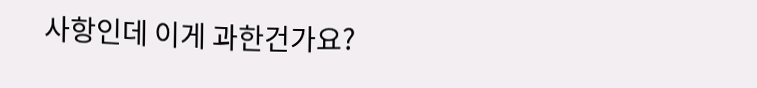사항인데 이게 과한건가요?